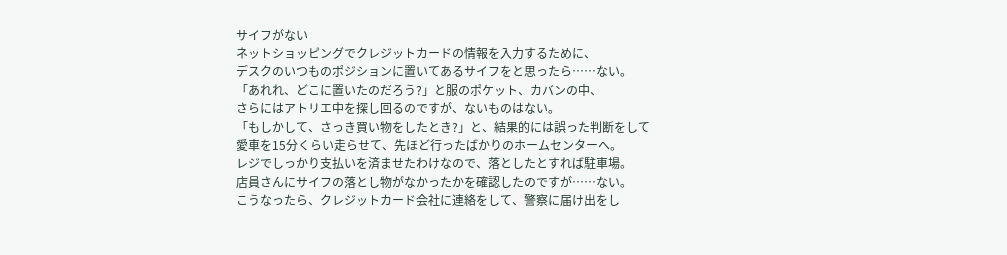サイフがない
ネットショッピングでクレジットカードの情報を入力するために、
デスクのいつものポジションに置いてあるサイフをと思ったら……ない。
「あれれ、どこに置いたのだろう?」と服のポケット、カバンの中、
さらにはアトリエ中を探し回るのですが、ないものはない。
「もしかして、さっき買い物をしたとき?」と、結果的には誤った判断をして
愛車を15分くらい走らせて、先ほど行ったばかりのホームセンターへ。
レジでしっかり支払いを済ませたわけなので、落としたとすれば駐車場。
店員さんにサイフの落とし物がなかったかを確認したのですが……ない。
こうなったら、クレジットカード会社に連絡をして、警察に届け出をし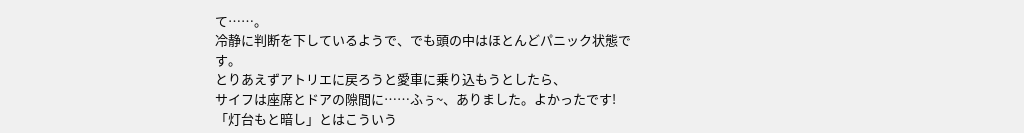て……。
冷静に判断を下しているようで、でも頭の中はほとんどパニック状態です。
とりあえずアトリエに戻ろうと愛車に乗り込もうとしたら、
サイフは座席とドアの隙間に……ふぅ~、ありました。よかったです!
「灯台もと暗し」とはこういう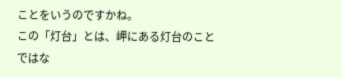ことをいうのですかね。
この「灯台」とは、岬にある灯台のことではな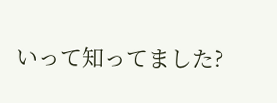いって知ってました?